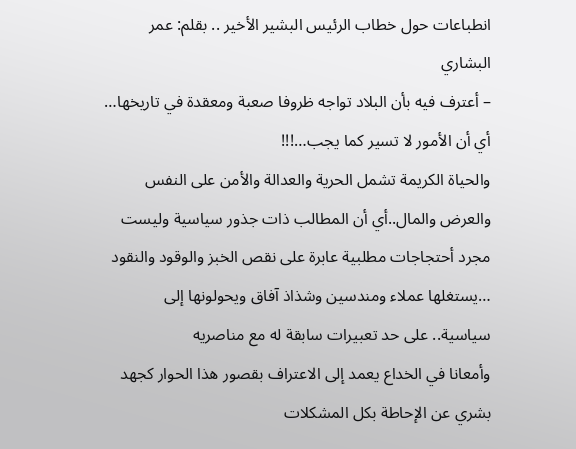انطباعات حول خطاب الرئيس البشير الأخير .. بقلم: عمر البشاري
– أعترف فيه بأن البلاد تواجه ظروفا صعبة ومعقدة في تاريخها… أي أن الأمور لا تسير كما يجب…!!!
والحياة الكريمة تشمل الحرية والعدالة والأمن على النفس والعرض والمال..أي أن المطالب ذات جذور سياسية وليست مجرد أحتجاجات مطلبية عابرة على نقص الخبز والوقود والنقود …يستغلها عملاء ومندسين وشذاذ آفاق ويحولونها إلى سياسية.. على حد تعبيرات سابقة له مع مناصريه
وأمعانا في الخداع يعمد إلى الاعتراف بقصور هذا الحوار كجهد بشري عن الإحاطة بكل المشكلات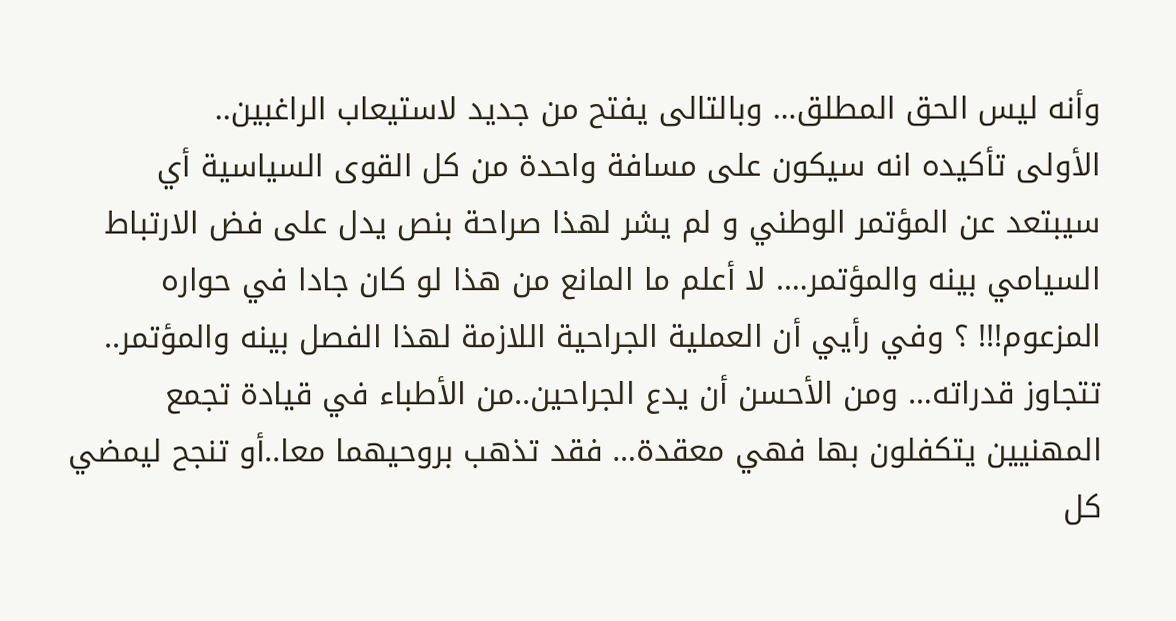وأنه ليس الحق المطلق… وبالتالى يفتح من جديد لاستيعاب الراغبين..
الأولى تأكيده انه سيكون على مسافة واحدة من كل القوى السياسية أي سيبتعد عن المؤتمر الوطني و لم يشر لهذا صراحة بنص يدل على فض الارتباط السيامي بينه والمؤتمر…. لا أعلم ما المانع من هذا لو كان جادا في حواره المزعوم!!! ؟ وفي رأيي أن العملية الجراحية اللازمة لهذا الفصل بينه والمؤتمر.. تتجاوز قدراته… ومن الأحسن أن يدع الجراحين..من الأطباء في قيادة تجمع المهنيين يتكفلون بها فهي معقدة… فقد تذهب بروحيهما معا..أو تنجح ليمضي كل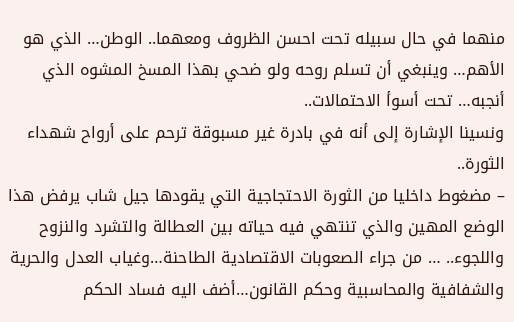منهما في حال سبيله تحت احسن الظروف ومعهما.. الوطن… الذي هو الأهم… وينبغي أن تسلم روحه ولو ضحي بهذا المسخ المشوه الذي أنجبه… تحت أسوأ الاحتمالات..
ونسينا الإشارة إلى أنه في بادرة غير مسبوقة ترحم على أرواح شهداء الثورة..
– مضغوط داخليا من الثورة الاحتجاجية التي يقودها جيل شاب يرفض هذا الوضع المهين والذي تنتهي فيه حياته بين العطالة والتشرد والنزوح واللجوء.. … من جراء الصعوبات الاقتصادية الطاحنة…وغياب العدل والحرية والشفافية والمحاسبية وحكم القانون…أضف اليه فساد الحكم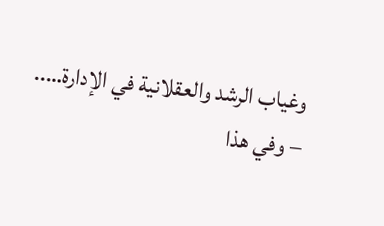وغياب الرشد والعقلانية في الإدارة…..
– وفي هذا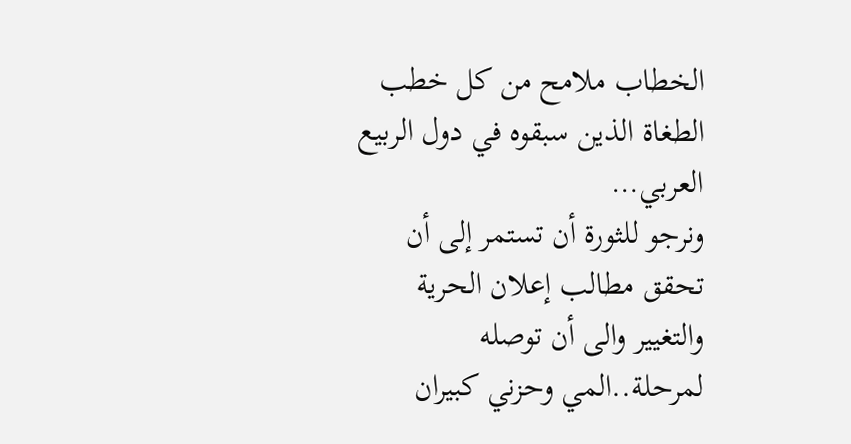الخطاب ملامح من كل خطب الطغاة الذين سبقوه في دول الربيع العربي…
ونرجو للثورة أن تستمر إلى أن تحقق مطالب إعلان الحرية والتغيير والى أن توصله لمرحلة..المي وحزني كبيران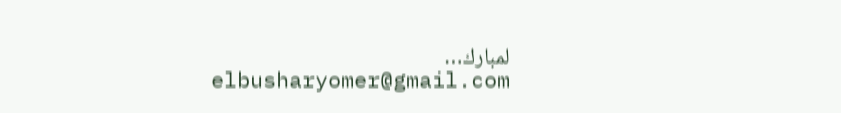لمبارك…
elbusharyomer@gmail.com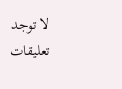لا توجد تعليقات